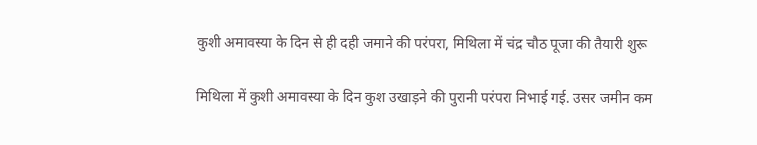कुशी अमावस्या के दिन से ही दही जमाने की परंपरा, मिथिला में चंद्र चौठ पूजा की तैयारी शुरू

मिथिला में कुशी अमावस्या के दिन कुश उखाड़ने की पुरानी परंपरा निभाई गई. उसर जमीन कम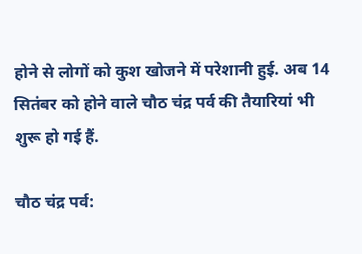होने से लोगों को कुश खोजने में परेशानी हुई. अब 14 सितंबर को होने वाले चौठ चंद्र पर्व की तैयारियां भी शुरू हो गई हैं.

चौठ चंद्र पर्व: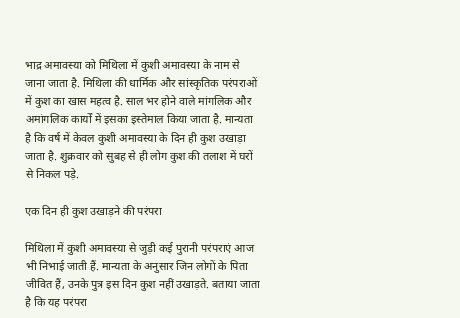भाद्र अमावस्या को मिथिला में कुशी अमावस्या के नाम से जाना जाता है. मिथिला की धार्मिक और सांस्कृतिक परंपराओं में कुश का खास महत्व है. साल भर होने वाले मांगलिक और अमांगलिक कार्यों में इसका इस्तेमाल किया जाता है. मान्यता है कि वर्ष में केवल कुशी अमावस्या के दिन ही कुश उखाड़ा जाता है. शुक्रवार को सुबह से ही लोग कुश की तलाश में घरों से निकल पड़े.

एक दिन ही कुश उखाड़ने की परंपरा

मिथिला में कुशी अमावस्या से जुड़ी कई पुरानी परंपराएं आज भी निभाई जाती हैं. मान्यता के अनुसार जिन लोगों के पिता जीवित हैं, उनके पुत्र इस दिन कुश नहीं उखाड़ते. बताया जाता है कि यह परंपरा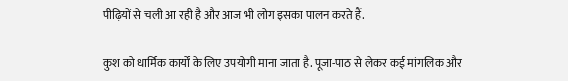पीढ़ियों से चली आ रही है और आज भी लोग इसका पालन करते हैं.

कुश को धार्मिक कार्यों के लिए उपयोगी माना जाता है. पूजा-पाठ से लेकर कई मांगलिक और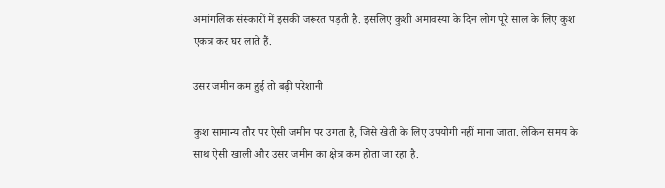अमांगलिक संस्कारों में इसकी जरूरत पड़ती है. इसलिए कुशी अमावस्या के दिन लोग पूरे साल के लिए कुश एकत्र कर घर लाते हैं.

उसर जमीन कम हुई तो बढ़ी परेशानी

कुश सामान्य तौर पर ऐसी जमीन पर उगता है, जिसे खेती के लिए उपयोगी नहीं माना जाता. लेकिन समय के साथ ऐसी खाली और उसर जमीन का क्षेत्र कम होता जा रहा है.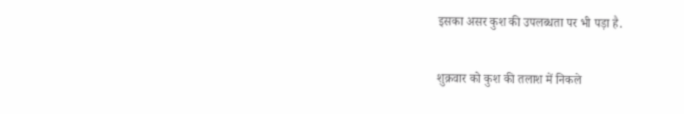इसका असर कुश की उपलब्धता पर भी पड़ा है.

शुक्रवार को कुश की तलाश में निकले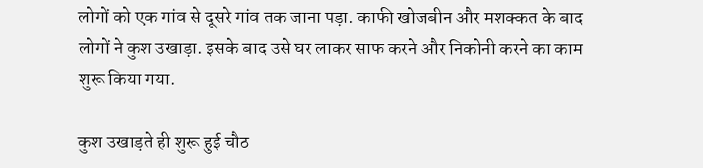लोगों को एक गांव से दूसरे गांव तक जाना पड़ा. काफी खोजबीन और मशक्कत के बाद लोगों ने कुश उखाड़ा. इसके बाद उसे घर लाकर साफ करने और निकोनी करने का काम शुरू किया गया.

कुश उखाड़ते ही शुरू हुई चौठ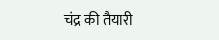चंद्र की तैयारी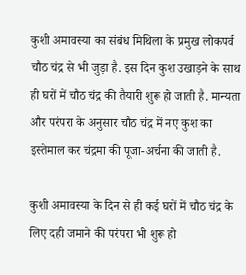कुशी अमावस्या का संबंध मिथिला के प्रमुख लोकपर्व चौठ चंद्र से भी जुड़ा है. इस दिन कुश उखाड़ने के साथ ही घरों में चौठ चंद्र की तैयारी शुरू हो जाती है. मान्यता और परंपरा के अनुसार चौठ चंद्र में नए कुश का इस्तेमाल कर चंद्रमा की पूजा-अर्चना की जाती है.

कुशी अमावस्या के दिन से ही कई घरों में चौठ चंद्र के लिए दही जमाने की परंपरा भी शुरू हो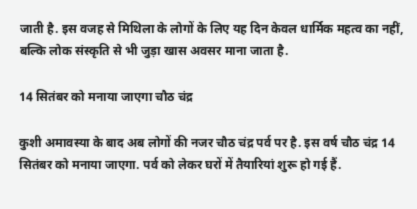जाती है. इस वजह से मिथिला के लोगों के लिए यह दिन केवल धार्मिक महत्व का नहीं, बल्कि लोक संस्कृति से भी जुड़ा खास अवसर माना जाता है.

14 सितंबर को मनाया जाएगा चौठ चंद्र

कुशी अमावस्या के बाद अब लोगों की नजर चौठ चंद्र पर्व पर है. इस वर्ष चौठ चंद्र 14 सितंबर को मनाया जाएगा. पर्व को लेकर घरों में तैयारियां शुरू हो गई हैं.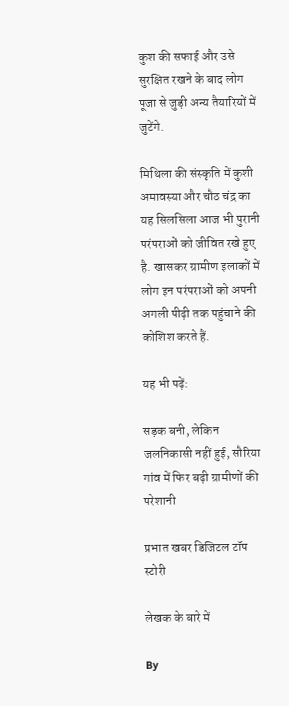कुश की सफाई और उसे सुरक्षित रखने के बाद लोग पूजा से जुड़ी अन्य तैयारियों में जुटेंगे.

मिथिला की संस्कृति में कुशी अमावस्या और चौठ चंद्र का यह सिलसिला आज भी पुरानी परंपराओं को जीवित रखे हुए है. खासकर ग्रामीण इलाकों में लोग इन परंपराओं को अपनी अगली पीढ़ी तक पहुंचाने की कोशिश करते हैं.

यह भी पढ़ें:

सड़क बनी, लेकिन जलनिकासी नहीं हुई, सौरिया गांव में फिर बढ़ी ग्रामीणों की परेशानी

प्रभात खबर डिजिटल टॉप स्टोरी

लेखक के बारे में

By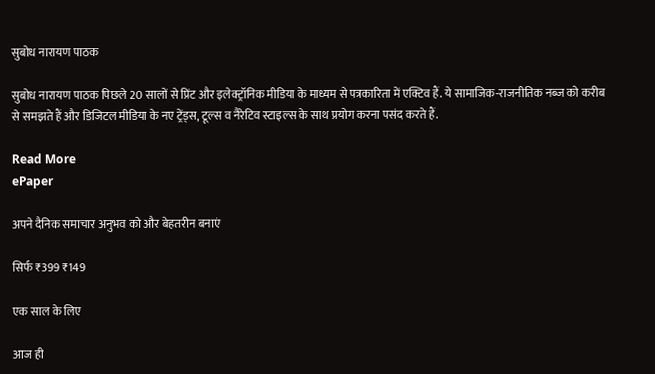सुबोध नारायण पाठक

सुबोध नारायण पाठक पिछले 20 सालों से प्रिंट और इलेक्ट्रॉनिक मीडिया के माध्यम से पत्रकारिता में एक्टिव हैं. ये सामाजिक-राजनीतिक नब्ज को करीब से समझते हैं और डिजिटल मीडिया के नए ट्रेंड्स, टूल्स व नैरेटिव स्टाइल्स के साथ प्रयोग करना पसंद करते हैं.

Read More
ePaper

अपने दैनिक समाचार अनुभव को और बेहतरीन बनाएं

सिर्फ ₹399 ₹149

एक साल के लिए

आज ही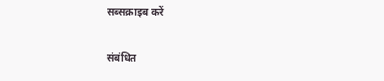सब्सक्राइब करें

संबंधित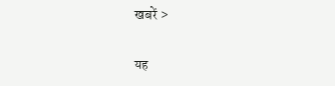खबरें >

यह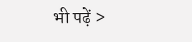भी पढ़ें >